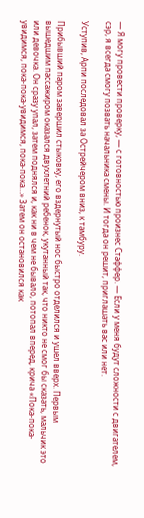— Я могу провести проверку, — с готовностью произнес Стаффер. — Если у меня будут сложности с двигателем, сэр, я всегда смогу позвать начальника смены. И тогда он решит, приглашать вас или нет.

Уступив, Арпи последовал за Острейчером вниз, к тамбуру.

Прибывший паром завершил стыковку, его вздернутый нос быстро отделился и ушел вверх. Первым вышедшим пассажиром оказался двухлетний ребенок, укутанный так, что никто не смог бы сказать, мальчик это или девочка. Он сразу упал, затем поднялся и, как ни в чем не бывало, потопал вперед, крича «Пока-пока-увидимся, пока-пока-увидимся, пока-пока…» Затем он остановился как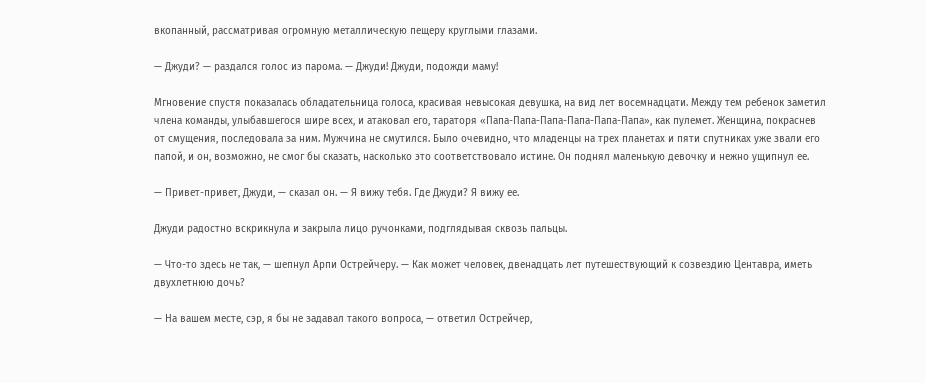вкопанный, рассматривая огромную металлическую пещеру круглыми глазами.

— Джуди? — раздался голос из парома. — Джуди! Джуди, подожди маму!

Мгновение спустя показалась обладательница голоса, красивая невысокая девушка, на вид лет восемнадцати. Между тем ребенок заметил члена команды, улыбавшегося шире всех, и атаковал его, тараторя «Папа-Папа-Папа-Папа-Папа-Папа», как пулемет. Женщина, покраснев от смущения, последовала за ним. Мужчина не смутился. Было очевидно, что младенцы на трех планетах и пяти спутниках уже звали его папой, и он, возможно, не смог бы сказать, насколько это соответствовало истине. Он поднял маленькую девочку и нежно ущипнул ее.

— Привет-привет, Джуди, — сказал он. — Я вижу тебя. Где Джуди? Я вижу ее.

Джуди радостно вскрикнула и закрыла лицо ручонками, подглядывая сквозь пальцы.

— Что-то здесь не так, — шепнул Арпи Острейчеру. — Как может человек, двенадцать лет путешествующий к созвездию Центавра, иметь двухлетнюю дочь?

— На вашем месте, сэр, я бы не задавал такого вопроса, — ответил Острейчер,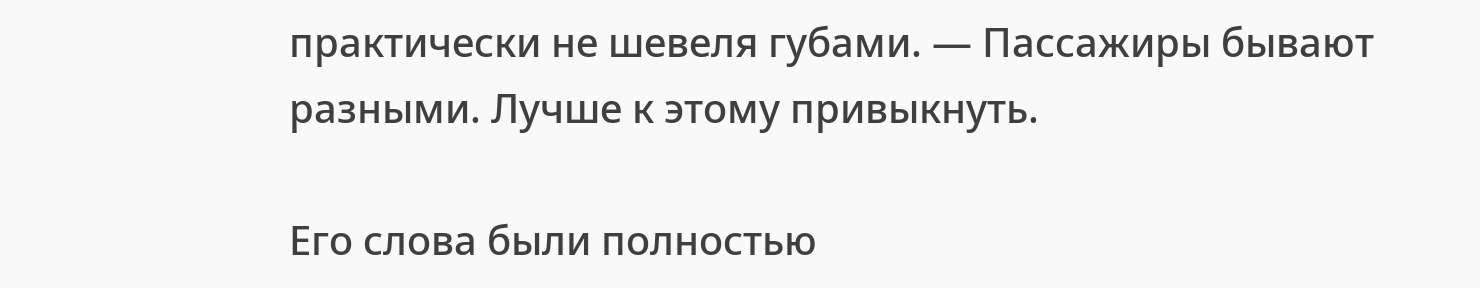практически не шевеля губами. — Пассажиры бывают разными. Лучше к этому привыкнуть.

Его слова были полностью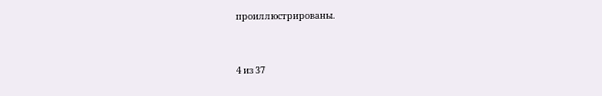проиллюстрированы.



4 из 37